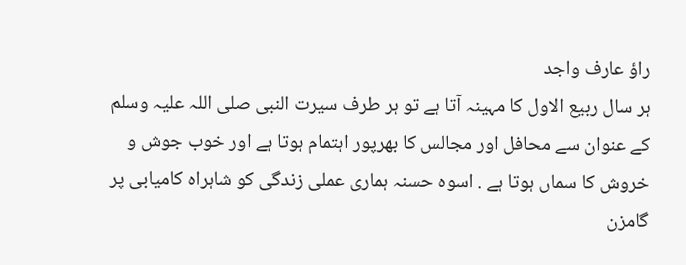راؤ عارف واجد
ہر سال ربیع الاول کا مہینہ آتا ہے تو ہر طرف سیرت النبی صلی اللہ علیہ وسلم کے عنوان سے محافل اور مجالس کا بھرپور اہتمام ہوتا ہے اور خوب جوش و خروش کا سماں ہوتا ہے . اسوہ حسنہ ہماری عملی زندگی کو شاہراہ کامیابی پر گامزن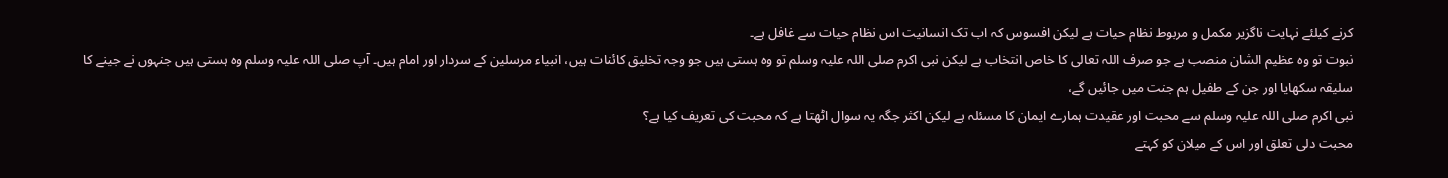کرنے کیلئے نہایت ناگزیر مکمل و مربوط نظام حیات ہے لیکن افسوس کہ اب تک انسانیت اس نظام حیات سے غافل ہے۔
نبوت تو وہ عظیم الشان منصب ہے جو صرف اللہ تعالی کا خاص انتخاب ہے لیکن نبی اکرم صلی اللہ علیہ وسلم تو وہ ہستی ہیں جو وجہ تخلیق کائنات ہیں، انبیاء مرسلین کے سردار اور امام ہیں۔ آپ صلی اللہ علیہ وسلم وہ ہستی ہیں جنہوں نے جینے کا سلیقہ سکھایا اور جن کے طفیل ہم جنت میں جائیں گے،
نبی اکرم صلی اللہ علیہ وسلم سے محبت اور عقیدت ہمارے ایمان کا مسئلہ ہے لیکن اکثر جگہ یہ سوال اٹھتا ہے کہ محبت کی تعریف کیا ہے؟
محبت دلی تعلق اور اس کے میلان کو کہتے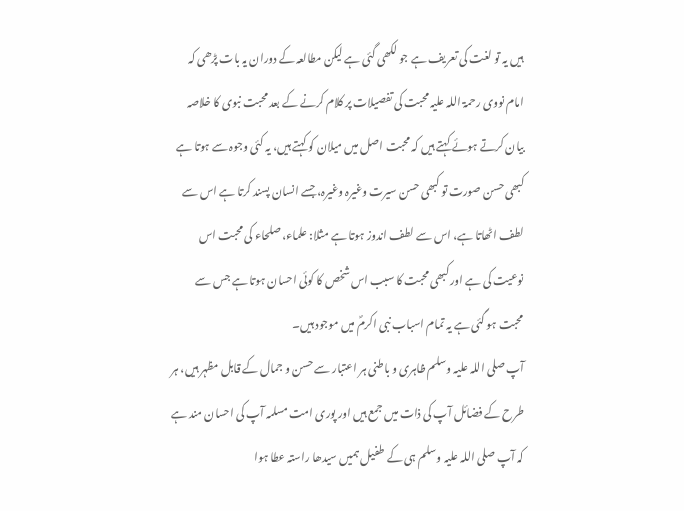ہیں یہ تو لغت کی تعریف ہے جو لکھی گئی ہے لیکن مطالعہ کے دوران یہ بات پڑھی کہ امام نووی رحمۃ اللہ علیہ محبت کی تفصیلات پر کلام کرنے کے بعد محبت نبوی کا خلاصہ بیان کرتے ہوئے کہتے ہیں کہ محبت اصل میں میلان کو کہتے ہیں، یہ کئی وجوہ سے ہوتا ہے کبھی حسن صورت تو کبھی حسن سیرت وغیرہ وغیرہ، جسے انسان پسند کرتا ہے اس سے لطف اٹھاتا ہے، اس سے لطف اندوز ہوتا ہے مثلا: علماء، صلحاء کی محبت اس نوعیت کی ہے اور کبھی محبت کا سبب اس شخص کا کوئی احسان ہوتا ہے جس سے محبت ہو گئی ہے یہ تمام اسباب نبی اکرمؐ میں موجود ہیں۔
آپ صلی اللہ علیہ وسلم ظاہری و باطنی ہر اعتبار سے حسن و جمال کے قابل مظہر ہیں، ہر طرح کے فضائل آپ کی ذات میں جمع ہیں اور پوری امت مسلمہ آپ کی احسان مند ہے کہ آپ صلی اللہ علیہ وسلم ہی کے طفیل ہمیں سیدھا راستہ عطا ہوا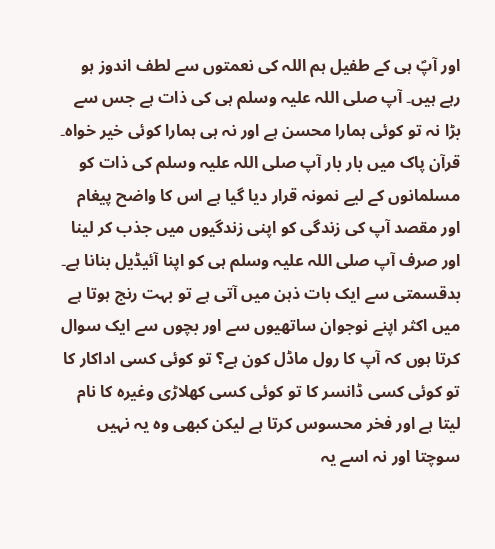اور آپؐ ہی کے طفیل ہم اللہ کی نعمتوں سے لطف اندوز ہو رہے ہیں۔ آپ صلی اللہ علیہ وسلم ہی کی ذات ہے جس سے بڑا نہ تو کوئی ہمارا محسن ہے اور نہ ہی ہمارا کوئی خیر خواہ۔
قرآن پاک میں بار بار آپ صلی اللہ علیہ وسلم کی ذات کو مسلمانوں کے لیے نمونہ قرار دیا گیا ہے اس کا واضح پیغام اور مقصد آپ کی زندگی کو اپنی زندگیوں میں جذب کر لینا اور صرف آپ صلی اللہ علیہ وسلم ہی کو اپنا آئیڈیل بنانا ہے۔
بدقسمتی سے ایک بات ذہن میں آتی ہے تو بہت رنج ہوتا ہے میں اکثر اپنے نوجوان ساتھیوں سے اور بچوں سے ایک سوال کرتا ہوں کہ آپ کا رول ماڈل کون ہے؟ تو کوئی کسی اداکار کا تو کوئی کسی ڈانسر کا تو کوئی کسی کھلاڑی وغیرہ کا نام لیتا ہے اور فخر محسوس کرتا ہے لیکن کبھی وہ یہ نہیں سوچتا اور نہ اسے یہ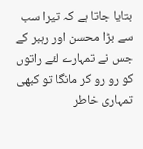بتایا جاتا ہے کہ تیرا سب سے بڑا محسن اور رہبر کے جس نے تمہارے لئے راتوں کو رو رو کر مانگا تو کبھی تمہاری خاطر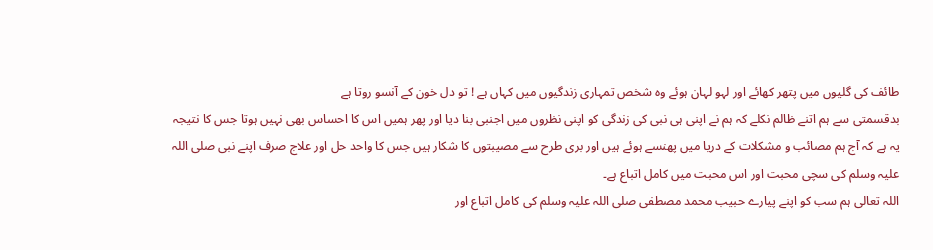طائف کی گلیوں میں پتھر کھائے اور لہو لہان ہوئے وہ شخص تمہاری زندگیوں میں کہاں ہے ! تو دل خون کے آنسو روتا ہے
بدقسمتی سے ہم اتنے ظالم نکلے کہ ہم نے اپنی ہی نبی کی زندگی کو اپنی نظروں میں اجنبی بنا دیا اور پھر ہمیں اس کا احساس بھی نہیں ہوتا جس کا نتیجہ یہ ہے کہ آج ہم مصائب و مشکلات کے دریا میں پھنسے ہوئے ہیں اور بری طرح سے مصیبتوں کا شکار ہیں جس کا واحد حل اور علاج صرف اپنے نبی صلی اللہ علیہ وسلم کی سچی محبت اور اس محبت میں کامل اتباع ہے۔
اللہ تعالی ہم سب کو اپنے پیارے حبیب محمد مصطفی صلی اللہ علیہ وسلم کی کامل اتباع اور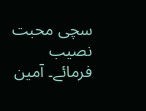سچی محبت نصیب فرمائے۔ آمین